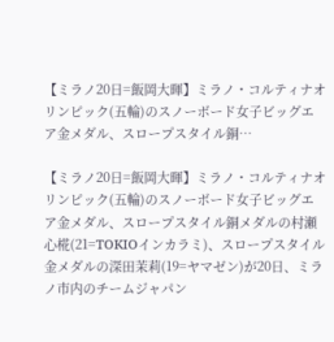【ミラノ20日=飯岡大暉】ミラノ・コルティナオリンピック(五輪)のスノーボード女子ビッグエア金メダル、スロープスタイル銅…

【ミラノ20日=飯岡大暉】ミラノ・コルティナオリンピック(五輪)のスノーボード女子ビッグエア金メダル、スロープスタイル銅メダルの村瀬心椛(21=TOKIOインカラミ)、スロープスタイル金メダルの深田茉莉(19=ヤマゼン)が20日、ミラノ市内のチームジャパン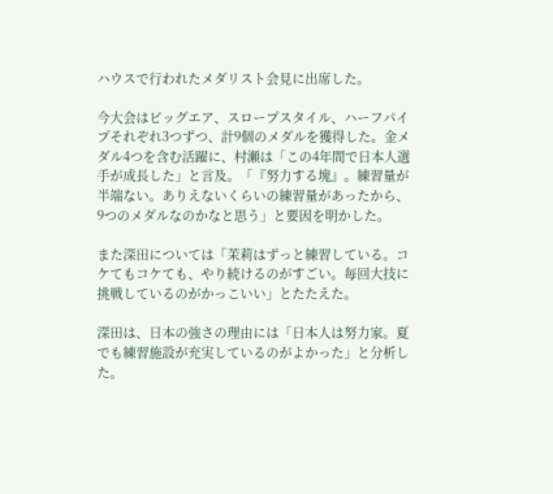ハウスで行われたメダリスト会見に出席した。

今大会はビッグエア、スロープスタイル、ハーフパイプそれぞれ3つずつ、計9個のメダルを獲得した。金メダル4つを含む活躍に、村瀬は「この4年間で日本人選手が成長した」と言及。「『努力する塊』。練習量が半端ない。ありえないくらいの練習量があったから、9つのメダルなのかなと思う」と要因を明かした。

また深田については「茉莉はずっと練習している。コケてもコケても、やり続けるのがすごい。毎回大技に挑戦しているのがかっこいい」とたたえた。

深田は、日本の強さの理由には「日本人は努力家。夏でも練習施設が充実しているのがよかった」と分析した。